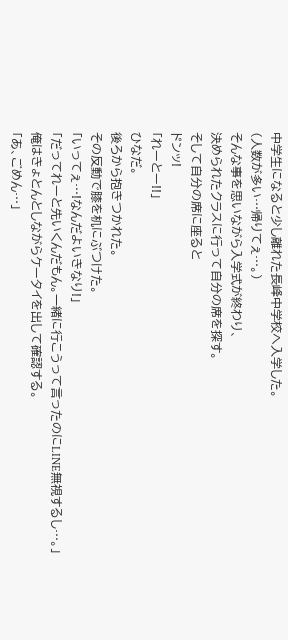中学生になると少し離れた長峰中学校へ入学した。
(人数が多い…帰りてぇ…。)
そんな事を思いながら入学式が終わり、
決められたクラスに行って自分の席を探す。
そして自分の席に座ると
ドンッ!
「れーとー!!」
ひなだ。
後ろから抱きつかれた。
その反動で膝を机にぶつけた。
「いってぇ…!なんだよいきなり!」
「だってれーと先いくんだもん。一緒に行こうって言ったのにLINE無視するし…。」
俺はきょとんとしながらケータイを出して確認する。
「あ、ごめん…」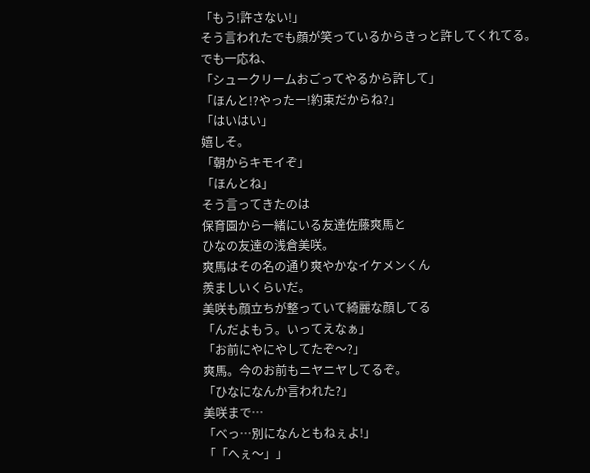「もう!許さない!」
そう言われたでも顔が笑っているからきっと許してくれてる。
でも一応ね、
「シュークリームおごってやるから許して」
「ほんと!?やったー!約束だからね?」
「はいはい」
嬉しそ。
「朝からキモイぞ」
「ほんとね」
そう言ってきたのは
保育園から一緒にいる友達佐藤爽馬と
ひなの友達の浅倉美咲。
爽馬はその名の通り爽やかなイケメンくん
羨ましいくらいだ。
美咲も顔立ちが整っていて綺麗な顔してる
「んだよもう。いってえなぁ」
「お前にやにやしてたぞ〜?」
爽馬。今のお前もニヤニヤしてるぞ。
「ひなになんか言われた?」
美咲まで…
「べっ…別になんともねぇよ!」
「「へぇ〜」」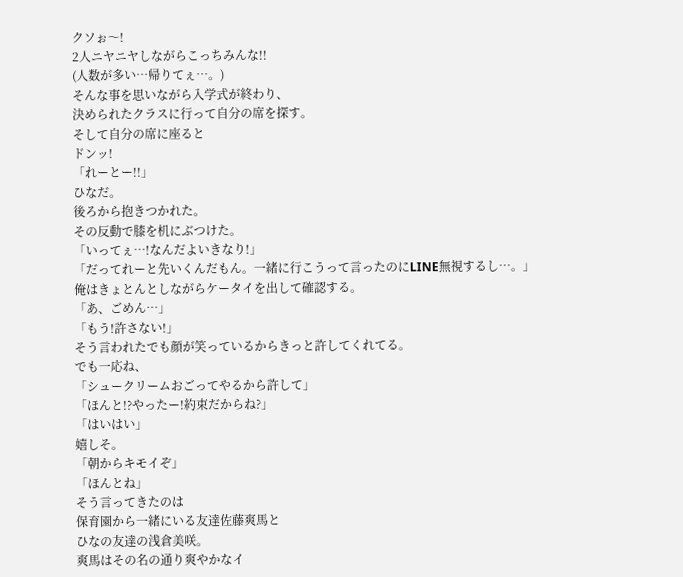クソぉ〜!
2人ニヤニヤしながらこっちみんな!!
(人数が多い…帰りてぇ…。)
そんな事を思いながら入学式が終わり、
決められたクラスに行って自分の席を探す。
そして自分の席に座ると
ドンッ!
「れーとー!!」
ひなだ。
後ろから抱きつかれた。
その反動で膝を机にぶつけた。
「いってぇ…!なんだよいきなり!」
「だってれーと先いくんだもん。一緒に行こうって言ったのにLINE無視するし…。」
俺はきょとんとしながらケータイを出して確認する。
「あ、ごめん…」
「もう!許さない!」
そう言われたでも顔が笑っているからきっと許してくれてる。
でも一応ね、
「シュークリームおごってやるから許して」
「ほんと!?やったー!約束だからね?」
「はいはい」
嬉しそ。
「朝からキモイぞ」
「ほんとね」
そう言ってきたのは
保育園から一緒にいる友達佐藤爽馬と
ひなの友達の浅倉美咲。
爽馬はその名の通り爽やかなイ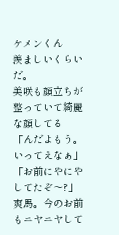ケメンくん
羨ましいくらいだ。
美咲も顔立ちが整っていて綺麗な顔してる
「んだよもう。いってえなぁ」
「お前にやにやしてたぞ〜?」
爽馬。今のお前もニヤニヤして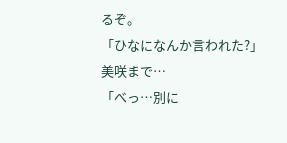るぞ。
「ひなになんか言われた?」
美咲まで…
「べっ…別に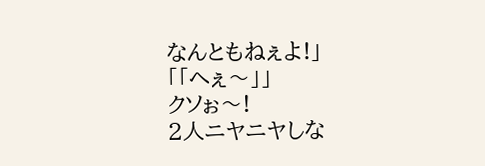なんともねぇよ!」
「「へぇ〜」」
クソぉ〜!
2人ニヤニヤしな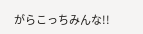がらこっちみんな!!